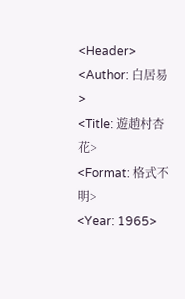<Header>
<Author: 白居易>
<Title: 遊趙村杏花>
<Format: 格式不明>
<Year: 1965>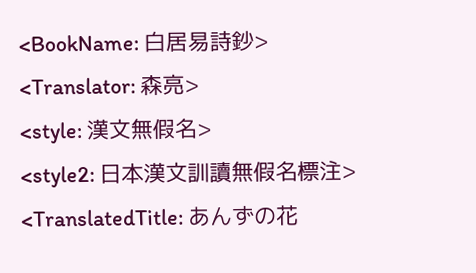<BookName: 白居易詩鈔>
<Translator: 森亮>
<style: 漢文無假名>
<style2: 日本漢文訓讀無假名標注>
<TranslatedTitle: あんずの花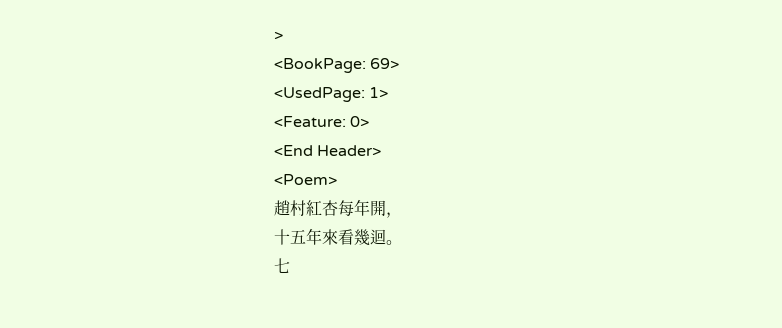>
<BookPage: 69>
<UsedPage: 1>
<Feature: 0>
<End Header>
<Poem>
趙村紅杏每年開，
十五年來看幾迴。
七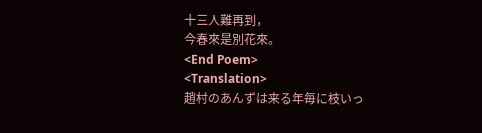十三人難再到，
今春來是別花來。
<End Poem>
<Translation>
趙村のあんずは来る年毎に枝いっ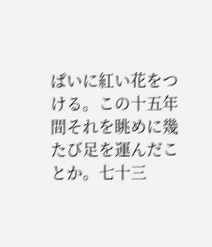ぱいに紅い花をつける。この十五年間それを眺めに幾たび足を運んだことか。七十三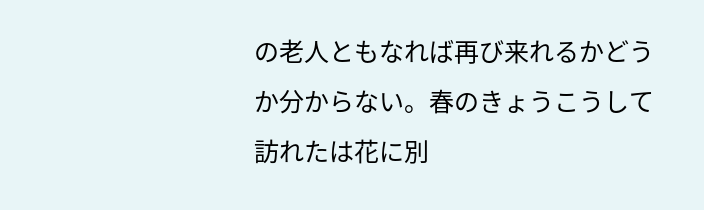の老人ともなれば再び来れるかどうか分からない。春のきょうこうして訪れたは花に別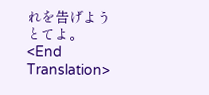れを告げようとてよ。
<End Translation>